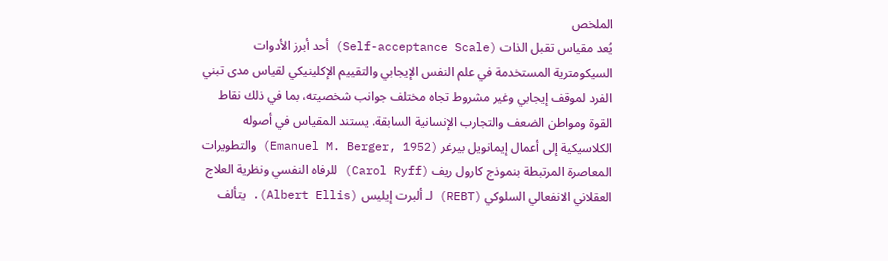الملخص
يُعد مقياس تقبل الذات (Self-acceptance Scale) أحد أبرز الأدوات السيكومترية المستخدمة في علم النفس الإيجابي والتقييم الإكلينيكي لقياس مدى تبني الفرد لموقف إيجابي وغير مشروط تجاه مختلف جوانب شخصيته، بما في ذلك نقاط القوة ومواطن الضعف والتجارب الإنسانية السابقة. يستند المقياس في أصوله الكلاسيكية إلى أعمال إيمانويل بيرغر (Emanuel M. Berger, 1952) والتطويرات المعاصرة المرتبطة بنموذج كارول ريف (Carol Ryff) للرفاه النفسي ونظرية العلاج العقلاني الانفعالي السلوكي (REBT) لـ ألبرت إيليس (Albert Ellis). يتألف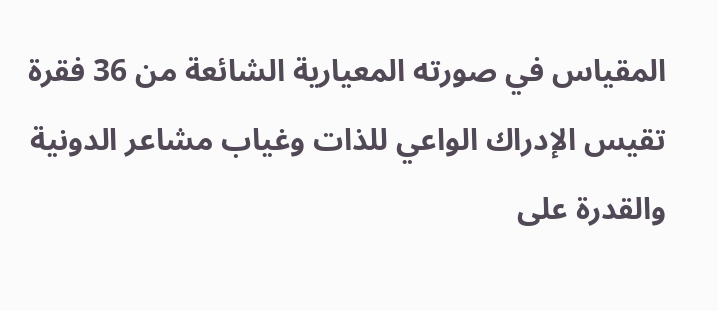المقياس في صورته المعيارية الشائعة من 36 فقرة تقيس الإدراك الواعي للذات وغياب مشاعر الدونية والقدرة على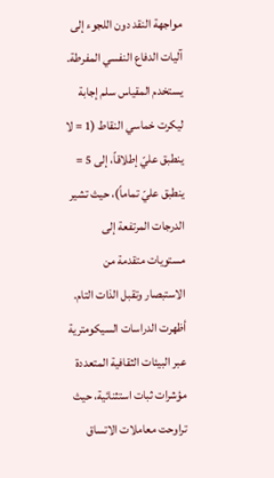مواجهة النقد دون اللجوء إلى آليات الدفاع النفسي المفرطة.
يستخدم المقياس سلم إجابة ليكرت خماسي النقاط (1 = لا ينطبق عليّ إطلاقاً، إلى 5 = ينطبق عليّ تماماً)، حيث تشير الدرجات المرتفعة إلى مستويات متقدمة من الاستبصار وتقبل الذات التام. أظهرت الدراسات السيكومترية عبر البيئات الثقافية المتعددة مؤشرات ثبات استثنائية، حيث تراوحت معاملات الاتساق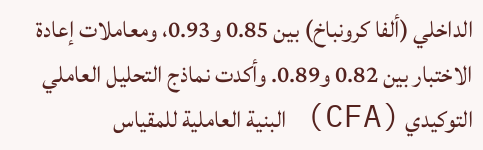الداخلي (ألفا كرونباخ) بين 0.85 و0.93، ومعاملات إعادة الاختبار بين 0.82 و0.89. وأكدت نماذج التحليل العاملي التوكيدي (CFA) البنية العاملية للمقياس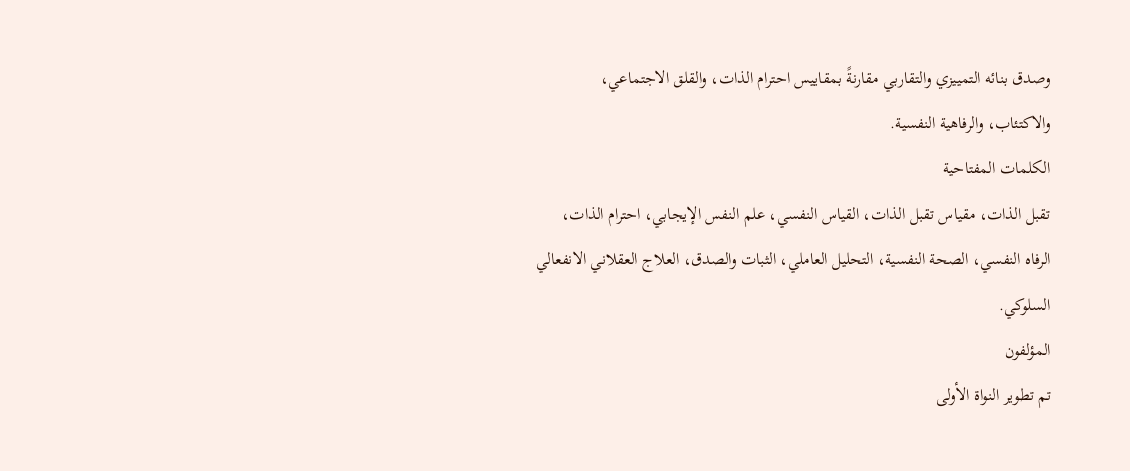وصدق بنائه التمييزي والتقاربي مقارنةً بمقاييس احترام الذات، والقلق الاجتماعي، والاكتئاب، والرفاهية النفسية.
الكلمات المفتاحية
تقبل الذات، مقياس تقبل الذات، القياس النفسي، علم النفس الإيجابي، احترام الذات، الرفاه النفسي، الصحة النفسية، التحليل العاملي، الثبات والصدق، العلاج العقلاني الانفعالي السلوكي.
المؤلفون
تم تطوير النواة الأولى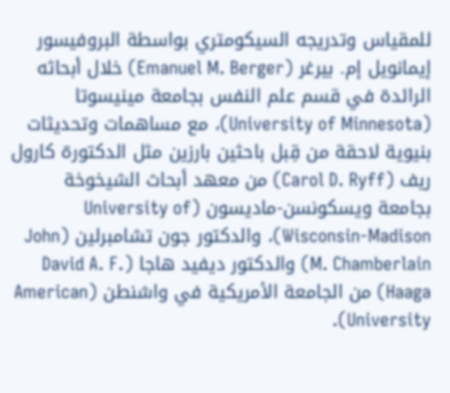للمقياس وتدريجه السيكومتري بواسطة البروفيسور إيمانويل إم. بيرغر (Emanuel M. Berger) خلال أبحاثه الرائدة في قسم علم النفس بجامعة مينيسوتا (University of Minnesota)، مع مساهمات وتحديثات بنيوية لاحقة من قِبل باحثين بارزين مثل الدكتورة كارول ريف (Carol D. Ryff) من معهد أبحاث الشيخوخة بجامعة ويسكونسن-ماديسون (University of Wisconsin-Madison)، والدكتور جون تشامبرلين (John M. Chamberlain) والدكتور ديفيد هاجا (David A. F. Haaga) من الجامعة الأمريكية في واشنطن (American University).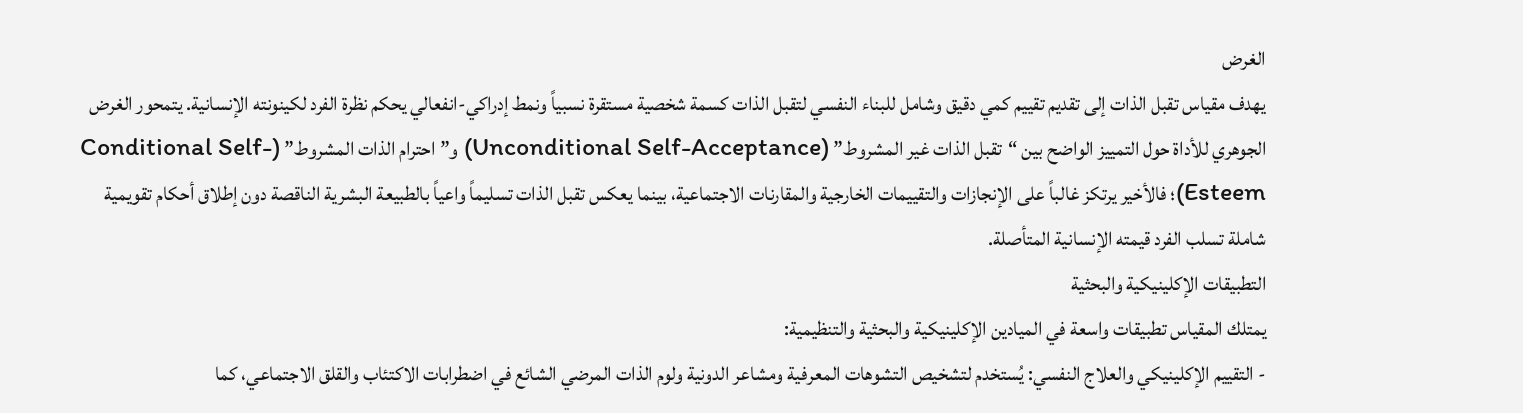الغرض
يهدف مقياس تقبل الذات إلى تقديم تقييم كمي دقيق وشامل للبناء النفسي لتقبل الذات كسمة شخصية مستقرة نسبياً ونمط إدراكي-انفعالي يحكم نظرة الفرد لكينونته الإنسانية. يتمحور الغرض الجوهري للأداة حول التمييز الواضح بين “تقبل الذات غير المشروط” (Unconditional Self-Acceptance) و”احترام الذات المشروط” (Conditional Self-Esteem)؛ فالأخير يرتكز غالباً على الإنجازات والتقييمات الخارجية والمقارنات الاجتماعية، بينما يعكس تقبل الذات تسليماً واعياً بالطبيعة البشرية الناقصة دون إطلاق أحكام تقويمية شاملة تسلب الفرد قيمته الإنسانية المتأصلة.
التطبيقات الإكلينيكية والبحثية
يمتلك المقياس تطبيقات واسعة في الميادين الإكلينيكية والبحثية والتنظيمية:
- التقييم الإكلينيكي والعلاج النفسي: يُستخدم لتشخيص التشوهات المعرفية ومشاعر الدونية ولوم الذات المرضي الشائع في اضطرابات الاكتئاب والقلق الاجتماعي، كما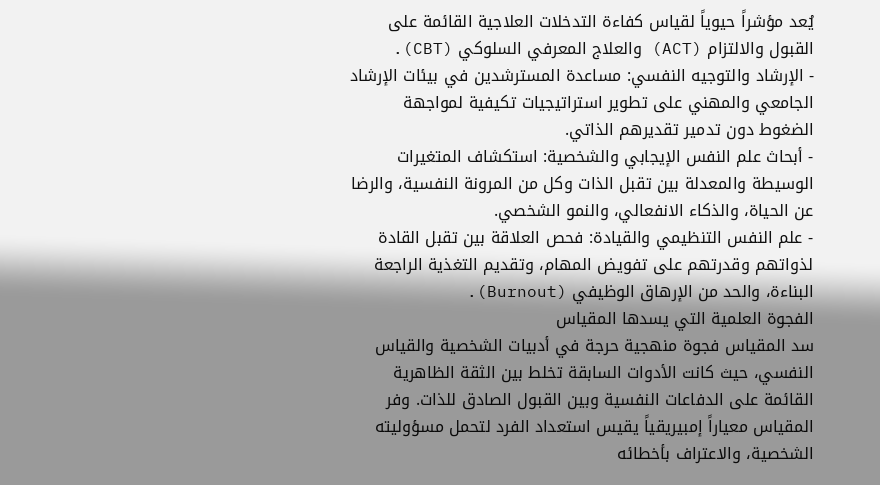يُعد مؤشراً حيوياً لقياس كفاءة التدخلات العلاجية القائمة على القبول والالتزام (ACT) والعلاج المعرفي السلوكي (CBT).
- الإرشاد والتوجيه النفسي: مساعدة المسترشدين في بيئات الإرشاد الجامعي والمهني على تطوير استراتيجيات تكيفية لمواجهة الضغوط دون تدمير تقديرهم الذاتي.
- أبحاث علم النفس الإيجابي والشخصية: استكشاف المتغيرات الوسيطة والمعدلة بين تقبل الذات وكل من المرونة النفسية، والرضا عن الحياة، والذكاء الانفعالي، والنمو الشخصي.
- علم النفس التنظيمي والقيادة: فحص العلاقة بين تقبل القادة لذواتهم وقدرتهم على تفويض المهام، وتقديم التغذية الراجعة البناءة، والحد من الإرهاق الوظيفي (Burnout).
الفجوة العلمية التي يسدها المقياس
سد المقياس فجوة منهجية حرجة في أدبيات الشخصية والقياس النفسي، حيث كانت الأدوات السابقة تخلط بين الثقة الظاهرية القائمة على الدفاعات النفسية وبين القبول الصادق للذات. وفر المقياس معياراً إمبيريقياً يقيس استعداد الفرد لتحمل مسؤوليته الشخصية، والاعتراف بأخطائه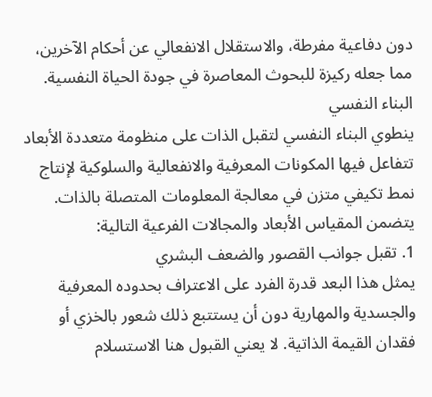دون دفاعية مفرطة، والاستقلال الانفعالي عن أحكام الآخرين، مما جعله ركيزة للبحوث المعاصرة في جودة الحياة النفسية.
البناء النفسي
ينطوي البناء النفسي لتقبل الذات على منظومة متعددة الأبعاد تتفاعل فيها المكونات المعرفية والانفعالية والسلوكية لإنتاج نمط تكيفي متزن في معالجة المعلومات المتصلة بالذات. يتضمن المقياس الأبعاد والمجالات الفرعية التالية:
1. تقبل جوانب القصور والضعف البشري
يمثل هذا البعد قدرة الفرد على الاعتراف بحدوده المعرفية والجسدية والمهارية دون أن يستتبع ذلك شعور بالخزي أو فقدان القيمة الذاتية. لا يعني القبول هنا الاستسلام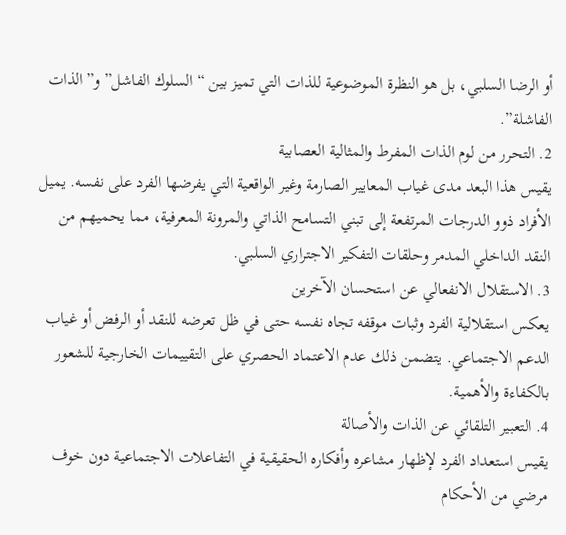أو الرضا السلبي، بل هو النظرة الموضوعية للذات التي تميز بين “السلوك الفاشل” و”الذات الفاشلة”.
2. التحرر من لوم الذات المفرط والمثالية العصابية
يقيس هذا البعد مدى غياب المعايير الصارمة وغير الواقعية التي يفرضها الفرد على نفسه. يميل الأفراد ذوو الدرجات المرتفعة إلى تبني التسامح الذاتي والمرونة المعرفية، مما يحميهم من النقد الداخلي المدمر وحلقات التفكير الاجتراري السلبي.
3. الاستقلال الانفعالي عن استحسان الآخرين
يعكس استقلالية الفرد وثبات موقفه تجاه نفسه حتى في ظل تعرضه للنقد أو الرفض أو غياب الدعم الاجتماعي. يتضمن ذلك عدم الاعتماد الحصري على التقييمات الخارجية للشعور بالكفاءة والأهمية.
4. التعبير التلقائي عن الذات والأصالة
يقيس استعداد الفرد لإظهار مشاعره وأفكاره الحقيقية في التفاعلات الاجتماعية دون خوف مرضي من الأحكام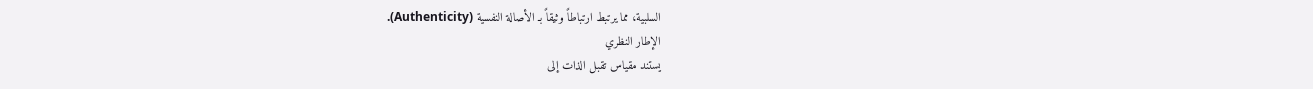السلبية، مما يرتبط ارتباطاً وثيقاً بـ الأصالة النفسية (Authenticity).
الإطار النظري
يستند مقياس تقبل الذات إلى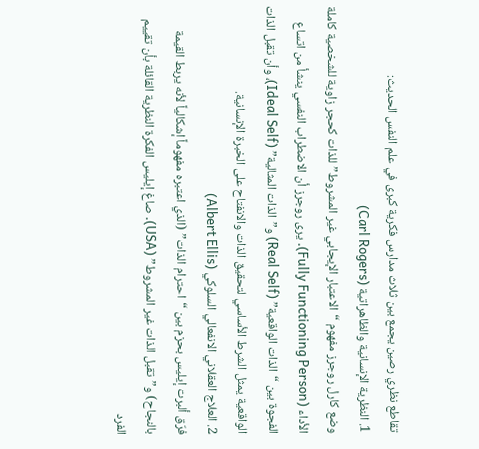تقاطع نظري رصين يجمع بين ثلاث مدارس فكرية كبرى في علم النفس الحديث:
1. النظرية الإنسانية والظاهراتية (Carl Rogers)
وضع كارل روجرز مفهوم “الاعتبار الإيجابي غير المشروط” للذات كحجر زاوية للشخصية كاملة الأداء (Fully Functioning Person). يرى روجرز أن الاضطراب النفسي ينشأ من اتساع الفجوة بين “الذات الواقعية” (Real Self) و”الذات المثالية” (Ideal Self)، وأن تقبل الذات الواقعية يمثل الشرط الأساسي لتحقيق الذات والانفتاح على الخبرة الإنسانية.
2. العلاج العقلاني الانفعالي السلوكي (Albert Ellis)
فرّق ألبرت إيليس بحزم بين “احترام الذات” (الذي اعتبره مفهوماً إشكالياً لأنه يربط القيمة بالنجاح) و”تقبل الذات غير المشروط” (USA). صاغ إيليس الفكرة النظرية القائلة بأن تقييم الفرد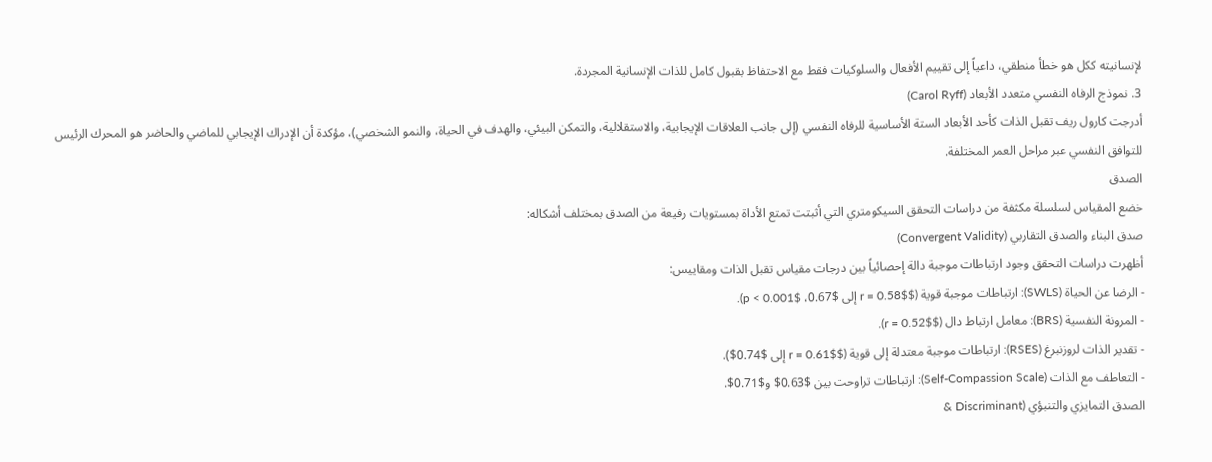لإنسانيته ككل هو خطأ منطقي، داعياً إلى تقييم الأفعال والسلوكيات فقط مع الاحتفاظ بقبول كامل للذات الإنسانية المجردة.
3. نموذج الرفاه النفسي متعدد الأبعاد (Carol Ryff)
أدرجت كارول ريف تقبل الذات كأحد الأبعاد الستة الأساسية للرفاه النفسي (إلى جانب العلاقات الإيجابية، والاستقلالية، والتمكن البيئي، والهدف في الحياة، والنمو الشخصي)، مؤكدة أن الإدراك الإيجابي للماضي والحاضر هو المحرك الرئيس للتوافق النفسي عبر مراحل العمر المختلفة.
الصدق
خضع المقياس لسلسلة مكثفة من دراسات التحقق السيكومتري التي أثبتت تمتع الأداة بمستويات رفيعة من الصدق بمختلف أشكاله:
صدق البناء والصدق التقاربي (Convergent Validity)
أظهرت دراسات التحقق وجود ارتباطات موجبة دالة إحصائياً بين درجات مقياس تقبل الذات ومقاييس:
- الرضا عن الحياة (SWLS): ارتباطات موجبة قوية ($r = 0.58$ إلى $0.67، p < 0.001$).
- المرونة النفسية (BRS): معامل ارتباط دال ($r = 0.52$).
- تقدير الذات لروزنبرغ (RSES): ارتباطات موجبة معتدلة إلى قوية ($r = 0.61$ إلى $0.74$).
- التعاطف مع الذات (Self-Compassion Scale): ارتباطات تراوحت بين $0.63$ و$0.71$.
الصدق التمايزي والتنبؤي (Discriminant &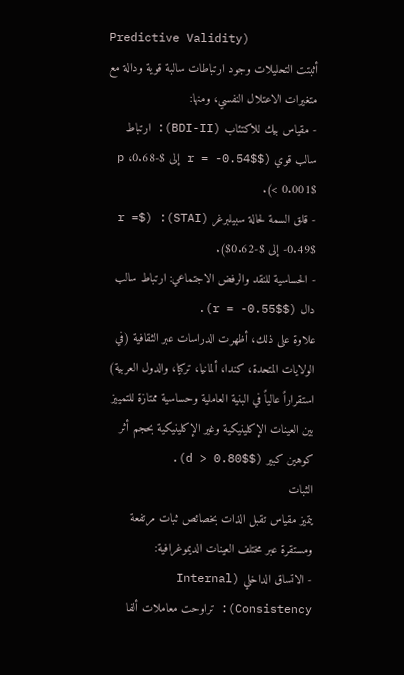Predictive Validity)
أثبتت التحليلات وجود ارتباطات سالبة قوية ودالة مع متغيرات الاعتلال النفسي، ومنها:
- مقياس بيك للاكتئاب (BDI-II): ارتباط سالب قوي ($r = -0.54$ إلى $-0.68، p < 0.001$).
- قلق السمة لحالة سبيلبرغر (STAI): ($r = -0.49$ إلى $-0.62$).
- الحساسية للنقد والرفض الاجتماعي: ارتباط سالب دال ($r = -0.55$).
علاوة على ذلك، أظهرت الدراسات عبر الثقافية (في الولايات المتحدة، كندا، ألمانيا، تركيا، والدول العربية) استقراراً عالياً في البنية العاملية وحساسية ممتازة للتمييز بين العينات الإكلينيكية وغير الإكلينيكية بحجم أثر كوهين كبير ($d > 0.80$).
الثبات
يتميز مقياس تقبل الذات بخصائص ثبات مرتفعة ومستقرة عبر مختلف العينات الديموغرافية:
- الاتساق الداخلي (Internal Consistency): تراوحت معاملات ألفا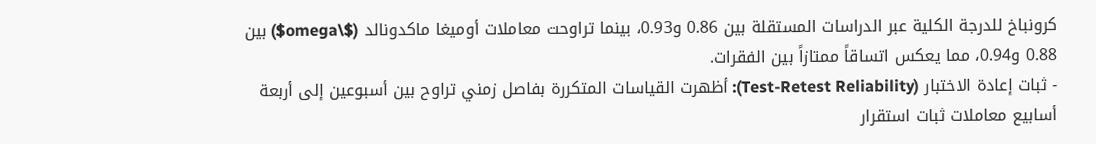كرونباخ للدرجة الكلية عبر الدراسات المستقلة بين 0.86 و0.93، بينما تراوحت معاملات أوميغا ماكدونالد ($\omega$) بين 0.88 و0.94، مما يعكس اتساقاً ممتازاً بين الفقرات.
- ثبات إعادة الاختبار (Test-Retest Reliability): أظهرت القياسات المتكررة بفاصل زمني تراوح بين أسبوعين إلى أربعة أسابيع معاملات ثبات استقرار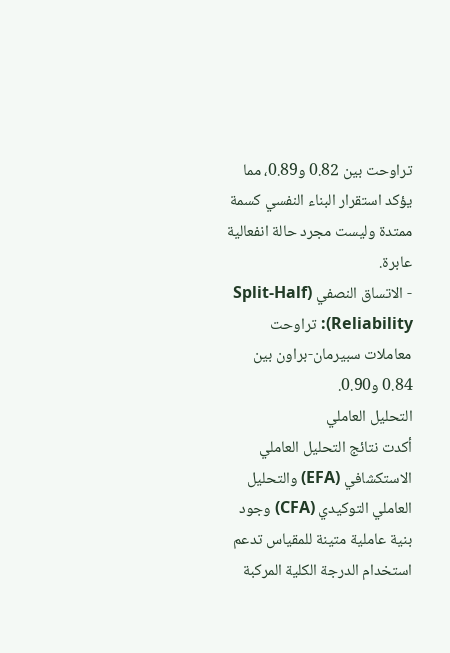تراوحت بين 0.82 و0.89، مما يؤكد استقرار البناء النفسي كسمة ممتدة وليست مجرد حالة انفعالية عابرة.
- الاتساق النصفي (Split-Half Reliability): تراوحت معاملات سبيرمان-براون بين 0.84 و0.90.
التحليل العاملي
أكدت نتائج التحليل العاملي الاستكشافي (EFA) والتحليل العاملي التوكيدي (CFA) وجود بنية عاملية متينة للمقياس تدعم استخدام الدرجة الكلية المركبة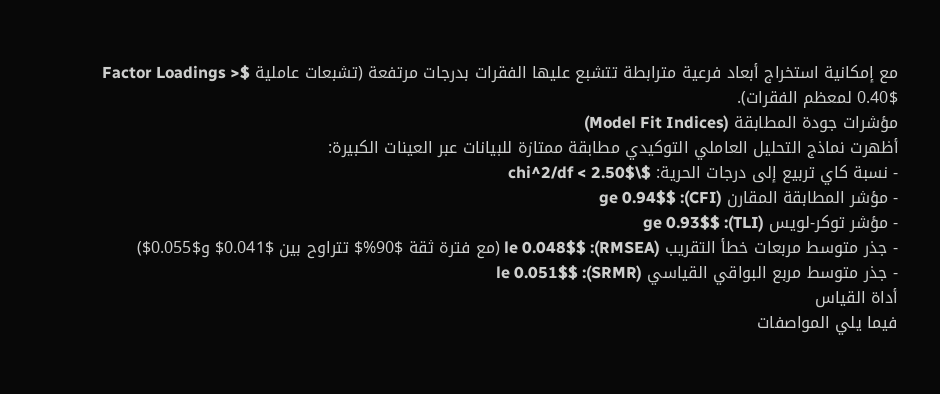مع إمكانية استخراج أبعاد فرعية مترابطة تتشبع عليها الفقرات بدرجات مرتفعة (تشبعات عاملية $Factor Loadings > 0.40$ لمعظم الفقرات).
مؤشرات جودة المطابقة (Model Fit Indices)
أظهرت نماذج التحليل العاملي التوكيدي مطابقة ممتازة للبيانات عبر العينات الكبيرة:
- نسبة كاي تربيع إلى درجات الحرية: $\chi^2/df < 2.50$
- مؤشر المطابقة المقارن (CFI): $ge 0.94$
- مؤشر توكر-لويس (TLI): $ge 0.93$
- جذر متوسط مربعات خطأ التقريب (RMSEA): $le 0.048$ (مع فترة ثقة $90%$ تتراوح بين $0.041$ و$0.055$)
- جذر متوسط مربع البواقي القياسي (SRMR): $le 0.051$
أداة القياس
فيما يلي المواصفات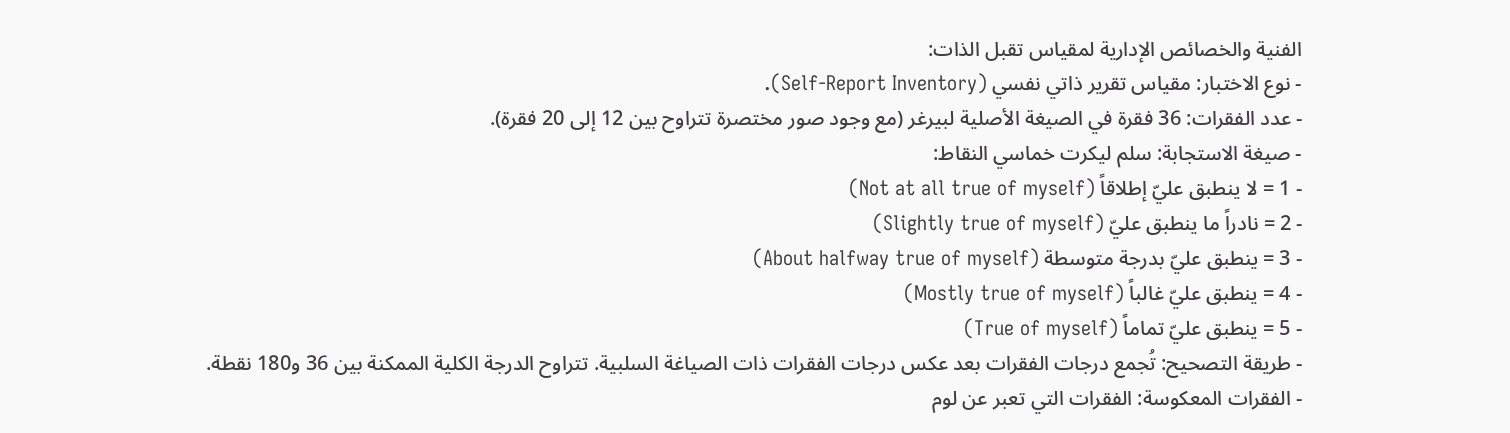الفنية والخصائص الإدارية لمقياس تقبل الذات:
- نوع الاختبار: مقياس تقرير ذاتي نفسي (Self-Report Inventory).
- عدد الفقرات: 36 فقرة في الصيغة الأصلية لبيرغر (مع وجود صور مختصرة تتراوح بين 12 إلى 20 فقرة).
- صيغة الاستجابة: سلم ليكرت خماسي النقاط:
- 1 = لا ينطبق عليّ إطلاقاً (Not at all true of myself)
- 2 = نادراً ما ينطبق عليّ (Slightly true of myself)
- 3 = ينطبق عليّ بدرجة متوسطة (About halfway true of myself)
- 4 = ينطبق عليّ غالباً (Mostly true of myself)
- 5 = ينطبق عليّ تماماً (True of myself)
- طريقة التصحيح: تُجمع درجات الفقرات بعد عكس درجات الفقرات ذات الصياغة السلبية. تتراوح الدرجة الكلية الممكنة بين 36 و180 نقطة.
- الفقرات المعكوسة: الفقرات التي تعبر عن لوم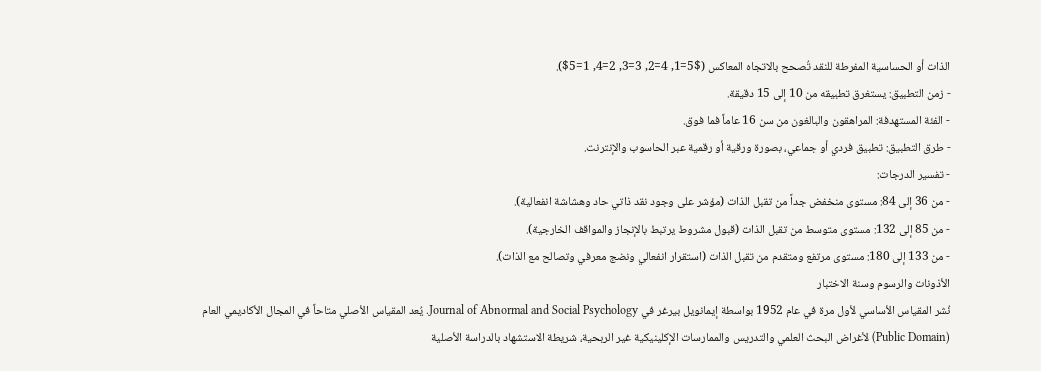الذات أو الحساسية المفرطة للنقد تُصحح بالاتجاه المعاكس ($5=1, 4=2, 3=3, 2=4, 1=5$).
- زمن التطبيق: يستغرق تطبيقه من 10 إلى 15 دقيقة.
- الفئة المستهدفة: المراهقون والبالغون من سن 16 عاماً فما فوق.
- طرق التطبيق: تطبيق فردي أو جماعي، بصورة ورقية أو رقمية عبر الحاسوب والإنترنت.
- تفسير الدرجات:
- من 36 إلى 84: مستوى منخفض جداً من تقبل الذات (مؤشر على وجود نقد ذاتي حاد وهشاشة انفعالية).
- من 85 إلى 132: مستوى متوسط من تقبل الذات (قبول مشروط يرتبط بالإنجاز والمواقف الخارجية).
- من 133 إلى 180: مستوى مرتفع ومتقدم من تقبل الذات (استقرار انفعالي ونضج معرفي وتصالح مع الذات).
الأذونات والرسوم وسنة الاختبار
نُشر المقياس الأساسي لأول مرة في عام 1952 بواسطة إيمانويل بيرغر في Journal of Abnormal and Social Psychology. يُعد المقياس الأصلي متاحاً في المجال الأكاديمي العام (Public Domain) لأغراض البحث العلمي والتدريس والممارسات الإكلينيكية غير الربحية، شريطة الاستشهاد بالدراسة الأصلية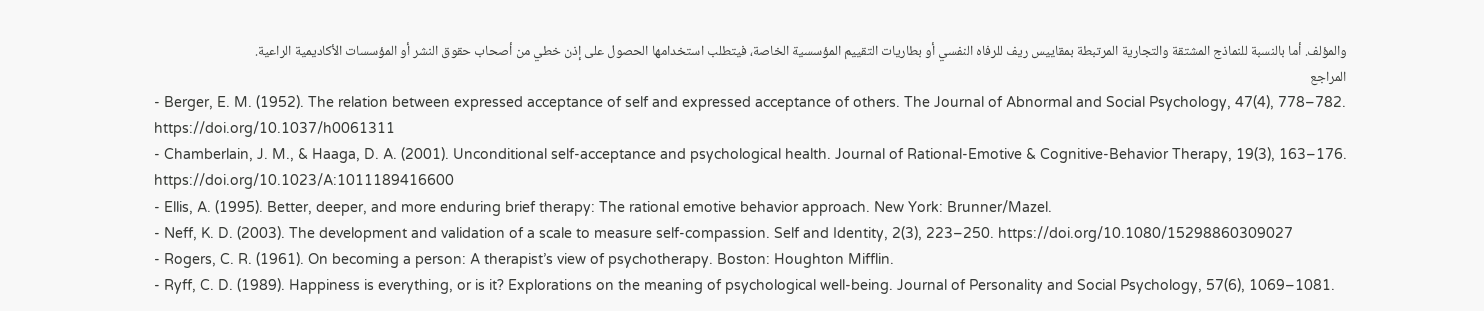والمؤلف. أما بالنسبة للنماذج المشتقة والتجارية المرتبطة بمقاييس ريف للرفاه النفسي أو بطاريات التقييم المؤسسية الخاصة، فيتطلب استخدامها الحصول على إذن خطي من أصحاب حقوق النشر أو المؤسسات الأكاديمية الراعية.
المراجع
- Berger, E. M. (1952). The relation between expressed acceptance of self and expressed acceptance of others. The Journal of Abnormal and Social Psychology, 47(4), 778–782. https://doi.org/10.1037/h0061311
- Chamberlain, J. M., & Haaga, D. A. (2001). Unconditional self-acceptance and psychological health. Journal of Rational-Emotive & Cognitive-Behavior Therapy, 19(3), 163–176. https://doi.org/10.1023/A:1011189416600
- Ellis, A. (1995). Better, deeper, and more enduring brief therapy: The rational emotive behavior approach. New York: Brunner/Mazel.
- Neff, K. D. (2003). The development and validation of a scale to measure self-compassion. Self and Identity, 2(3), 223–250. https://doi.org/10.1080/15298860309027
- Rogers, C. R. (1961). On becoming a person: A therapist’s view of psychotherapy. Boston: Houghton Mifflin.
- Ryff, C. D. (1989). Happiness is everything, or is it? Explorations on the meaning of psychological well-being. Journal of Personality and Social Psychology, 57(6), 1069–1081.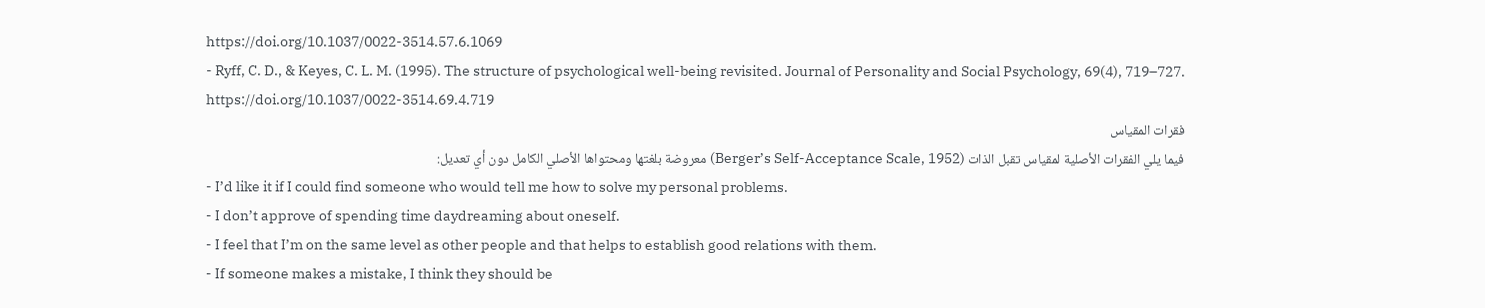https://doi.org/10.1037/0022-3514.57.6.1069
- Ryff, C. D., & Keyes, C. L. M. (1995). The structure of psychological well-being revisited. Journal of Personality and Social Psychology, 69(4), 719–727. https://doi.org/10.1037/0022-3514.69.4.719
فقرات المقياس
فيما يلي الفقرات الأصلية لمقياس تقبل الذات (Berger’s Self-Acceptance Scale, 1952) معروضة بلغتها ومحتواها الأصلي الكامل دون أي تعديل:
- I’d like it if I could find someone who would tell me how to solve my personal problems.
- I don’t approve of spending time daydreaming about oneself.
- I feel that I’m on the same level as other people and that helps to establish good relations with them.
- If someone makes a mistake, I think they should be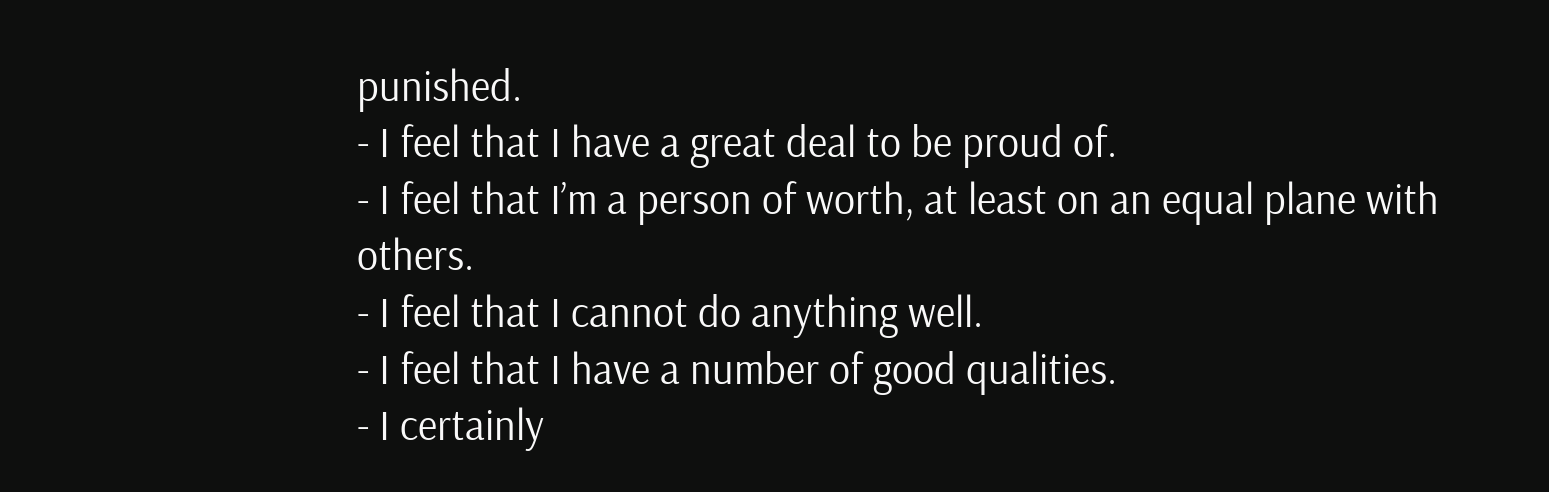punished.
- I feel that I have a great deal to be proud of.
- I feel that I’m a person of worth, at least on an equal plane with others.
- I feel that I cannot do anything well.
- I feel that I have a number of good qualities.
- I certainly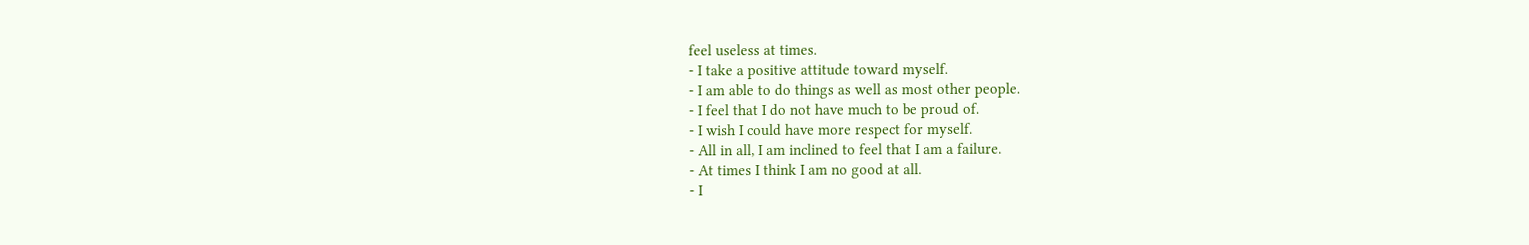feel useless at times.
- I take a positive attitude toward myself.
- I am able to do things as well as most other people.
- I feel that I do not have much to be proud of.
- I wish I could have more respect for myself.
- All in all, I am inclined to feel that I am a failure.
- At times I think I am no good at all.
- I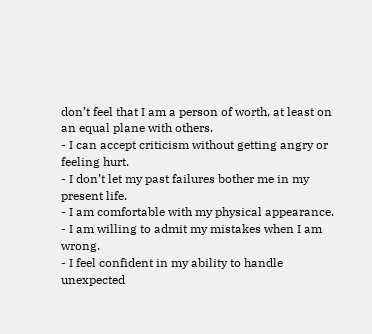don’t feel that I am a person of worth, at least on an equal plane with others.
- I can accept criticism without getting angry or feeling hurt.
- I don’t let my past failures bother me in my present life.
- I am comfortable with my physical appearance.
- I am willing to admit my mistakes when I am wrong.
- I feel confident in my ability to handle unexpected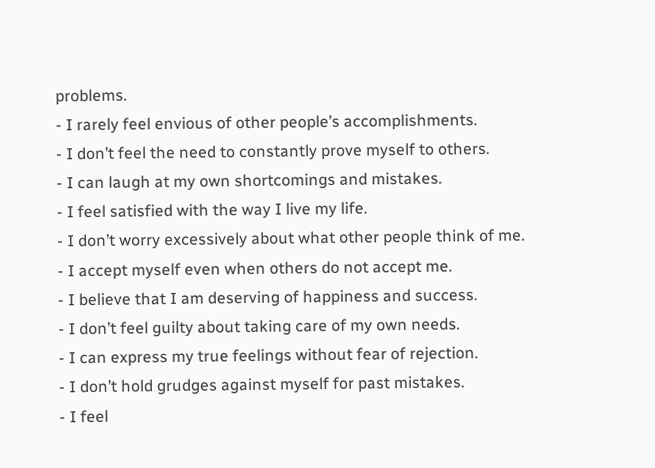problems.
- I rarely feel envious of other people’s accomplishments.
- I don’t feel the need to constantly prove myself to others.
- I can laugh at my own shortcomings and mistakes.
- I feel satisfied with the way I live my life.
- I don’t worry excessively about what other people think of me.
- I accept myself even when others do not accept me.
- I believe that I am deserving of happiness and success.
- I don’t feel guilty about taking care of my own needs.
- I can express my true feelings without fear of rejection.
- I don’t hold grudges against myself for past mistakes.
- I feel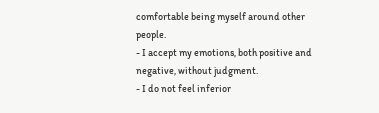comfortable being myself around other people.
- I accept my emotions, both positive and negative, without judgment.
- I do not feel inferior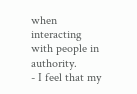when interacting with people in authority.
- I feel that my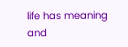life has meaning and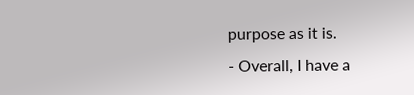purpose as it is.
- Overall, I have a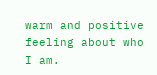warm and positive feeling about who I am.